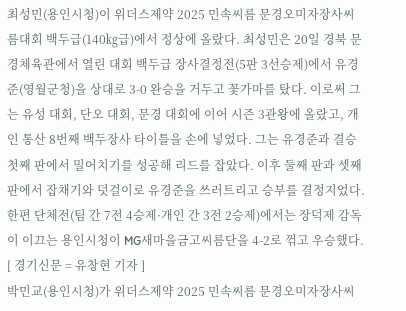최성민(용인시청)이 위더스제약 2025 민속씨름 문경오미자장사씨름대회 백두급(140㎏급)에서 정상에 올랐다. 최성민은 20일 경북 문경체육관에서 열린 대회 백두급 장사결정전(5판 3선승제)에서 유경준(영월군청)을 상대로 3-0 완승을 거두고 꽃가마를 탔다. 이로써 그는 유성 대회, 단오 대회, 문경 대회에 이어 시즌 3관왕에 올랐고, 개인 통산 8번째 백두장사 타이틀을 손에 넣었다. 그는 유경준과 결승 첫째 판에서 밀어치기를 성공해 리드를 잡았다. 이후 둘째 판과 셋째 판에서 잡채기와 덧걸이로 유경준을 쓰러트리고 승부를 결정지었다. 한편 단체전(팀 간 7전 4승제·개인 간 3전 2승제)에서는 장덕제 감독이 이끄는 용인시청이 MG새마을금고씨름단을 4-2로 꺾고 우승했다. [ 경기신문 = 유창현 기자 ]
박민교(용인시청)가 위더스제약 2025 민속씨름 문경오미자장사씨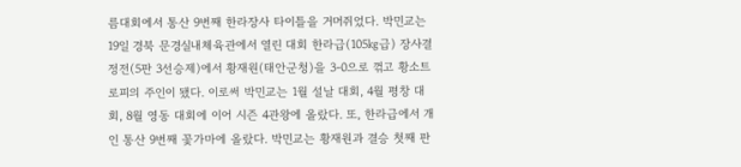름대회에서 통산 9번째 한라장사 타이틀을 거머쥐었다. 박민교는 19일 경북 문경실내체육관에서 열린 대회 한라급(105㎏급) 장사결정전(5판 3선승제)에서 황재원(태안군청)을 3-0으로 꺾고 황소트로피의 주인이 됐다. 이로써 박민교는 1월 설날 대회, 4월 평창 대회, 8월 영동 대회에 이어 시즌 4관왕에 올랐다. 또, 한라급에서 개인 통산 9번째 꽃가마에 올랐다. 박민교는 황재원과 결승 첫째 판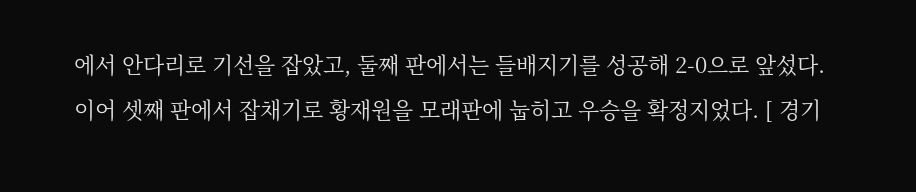에서 안다리로 기선을 잡았고, 둘째 판에서는 들배지기를 성공해 2-0으로 앞섰다. 이어 셋째 판에서 잡채기로 황재원을 모래판에 눕히고 우승을 확정지었다. [ 경기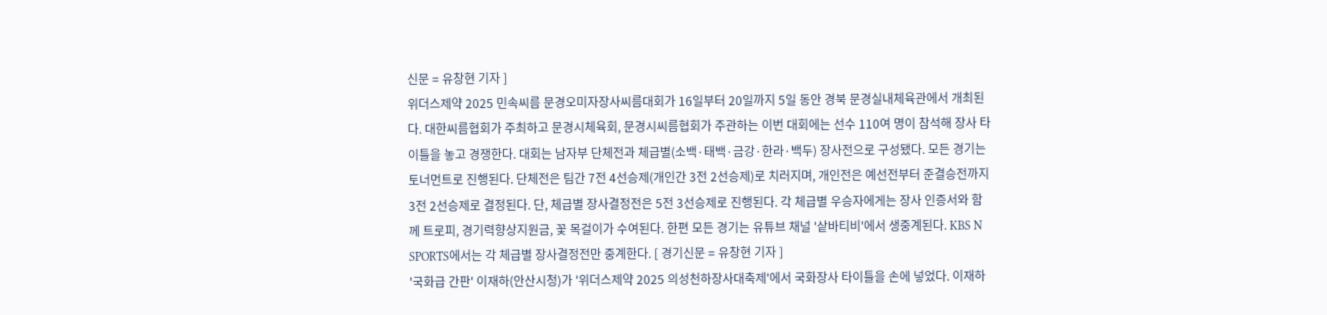신문 = 유창현 기자 ]
위더스제약 2025 민속씨름 문경오미자장사씨름대회가 16일부터 20일까지 5일 동안 경북 문경실내체육관에서 개최된다. 대한씨름협회가 주최하고 문경시체육회, 문경시씨름협회가 주관하는 이번 대회에는 선수 110여 명이 참석해 장사 타이틀을 놓고 경쟁한다. 대회는 남자부 단체전과 체급별(소백·태백·금강·한라·백두) 장사전으로 구성됐다. 모든 경기는 토너먼트로 진행된다. 단체전은 팀간 7전 4선승제(개인간 3전 2선승제)로 치러지며, 개인전은 예선전부터 준결승전까지 3전 2선승제로 결정된다. 단, 체급별 장사결정전은 5전 3선승제로 진행된다. 각 체급별 우승자에게는 장사 인증서와 함께 트로피, 경기력향상지원금, 꽃 목걸이가 수여된다. 한편 모든 경기는 유튜브 채널 '샅바티비'에서 생중계된다. KBS N SPORTS에서는 각 체급별 장사결정전만 중계한다. [ 경기신문 = 유창현 기자 ]
'국화급 간판' 이재하(안산시청)가 '위더스제약 2025 의성천하장사대축제'에서 국화장사 타이틀을 손에 넣었다. 이재하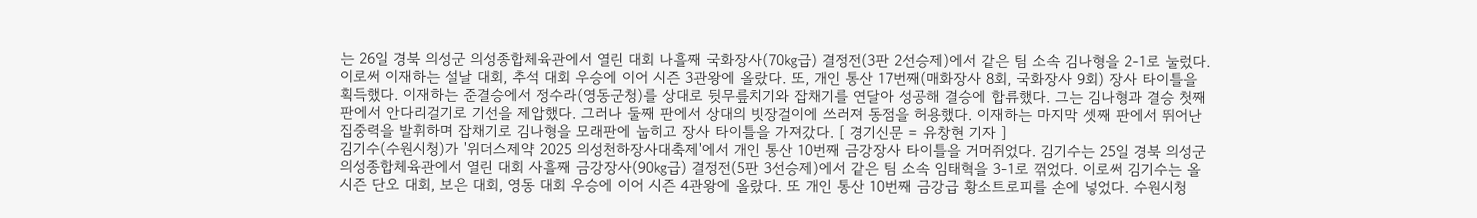는 26일 경북 의성군 의성종합체육관에서 열린 대회 나흘째 국화장사(70㎏급) 결정전(3판 2선승제)에서 같은 팀 소속 김나형을 2-1로 눌렀다. 이로써 이재하는 설날 대회, 추석 대회 우승에 이어 시즌 3관왕에 올랐다. 또, 개인 통산 17번째(매화장사 8회, 국화장사 9회) 장사 타이틀을 획득했다. 이재하는 준결승에서 정수라(영동군청)를 상대로 뒷무릎치기와 잡채기를 연달아 성공해 결승에 합류했다. 그는 김나형과 결승 첫째 판에서 안다리걸기로 기선을 제압했다. 그러나 둘째 판에서 상대의 빗장걸이에 쓰러져 동점을 허용했다. 이재하는 마지막 셋째 판에서 뛰어난 집중력을 발휘하며 잡채기로 김나형을 모래판에 눕히고 장사 타이틀을 가져갔다. [ 경기신문 = 유창현 기자 ]
김기수(수원시청)가 '위더스제약 2025 의성천하장사대축제'에서 개인 통산 10번째 금강장사 타이틀을 거머쥐었다. 김기수는 25일 경북 의성군 의성종합체육관에서 열린 대회 사흘째 금강장사(90㎏급) 결정전(5판 3선승제)에서 같은 팀 소속 임태혁을 3-1로 꺾었다. 이로써 김기수는 올 시즌 단오 대회, 보은 대회, 영동 대회 우승에 이어 시즌 4관왕에 올랐다. 또 개인 통산 10번째 금강급 황소트로피를 손에 넣었다. 수원시청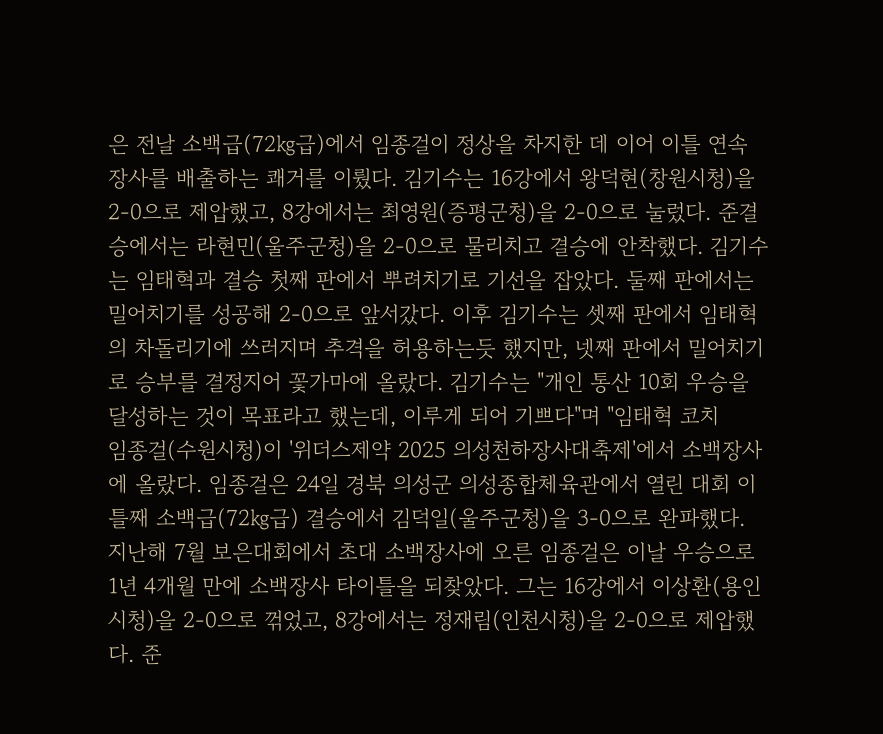은 전날 소백급(72㎏급)에서 임종걸이 정상을 차지한 데 이어 이틀 연속 장사를 배출하는 쾌거를 이뤘다. 김기수는 16강에서 왕덕현(창원시청)을 2-0으로 제압했고, 8강에서는 최영원(증평군청)을 2-0으로 눌렀다. 준결승에서는 라현민(울주군청)을 2-0으로 물리치고 결승에 안착했다. 김기수는 임태혁과 결승 첫째 판에서 뿌려치기로 기선을 잡았다. 둘째 판에서는 밀어치기를 성공해 2-0으로 앞서갔다. 이후 김기수는 셋째 판에서 임태혁의 차돌리기에 쓰러지며 추격을 허용하는듯 했지만, 넷째 판에서 밀어치기로 승부를 결정지어 꽃가마에 올랐다. 김기수는 "개인 통산 10회 우승을 달성하는 것이 목표라고 했는데, 이루게 되어 기쁘다"며 "임태혁 코치
임종걸(수원시청)이 '위더스제약 2025 의성천하장사대축제'에서 소백장사에 올랐다. 임종걸은 24일 경북 의성군 의성종합체육관에서 열린 대회 이틀째 소백급(72㎏급) 결승에서 김덕일(울주군청)을 3-0으로 완파했다. 지난해 7월 보은대회에서 초대 소백장사에 오른 임종걸은 이날 우승으로 1년 4개월 만에 소백장사 타이틀을 되찾았다. 그는 16강에서 이상환(용인시청)을 2-0으로 꺾었고, 8강에서는 정재림(인천시청)을 2-0으로 제압했다. 준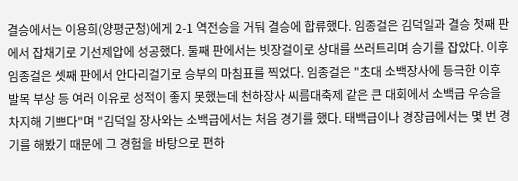결승에서는 이용희(양평군청)에게 2-1 역전승을 거둬 결승에 합류했다. 임종걸은 김덕일과 결승 첫째 판에서 잡채기로 기선제압에 성공했다. 둘째 판에서는 빗장걸이로 상대를 쓰러트리며 승기를 잡았다. 이후 임종걸은 셋째 판에서 안다리걸기로 승부의 마침표를 찍었다. 임종걸은 "초대 소백장사에 등극한 이후 발목 부상 등 여러 이유로 성적이 좋지 못했는데 천하장사 씨름대축제 같은 큰 대회에서 소백급 우승을 차지해 기쁘다"며 "김덕일 장사와는 소백급에서는 처음 경기를 했다. 태백급이나 경장급에서는 몇 번 경기를 해봤기 때문에 그 경험을 바탕으로 편하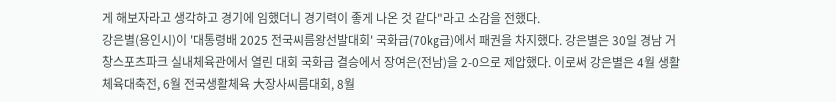게 해보자라고 생각하고 경기에 임했더니 경기력이 좋게 나온 것 같다"라고 소감을 전했다.
강은별(용인시)이 '대통령배 2025 전국씨름왕선발대회' 국화급(70㎏급)에서 패권을 차지했다. 강은별은 30일 경남 거창스포츠파크 실내체육관에서 열린 대회 국화급 결승에서 장여은(전남)을 2-0으로 제압했다. 이로써 강은별은 4월 생활체육대축전, 6월 전국생활체육 大장사씨름대회, 8월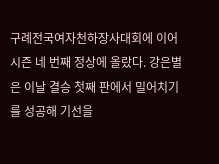구례전국여자천하장사대회에 이어 시즌 네 번째 정상에 올랐다. 강은별은 이날 결승 첫째 판에서 밀어치기를 성공해 기선을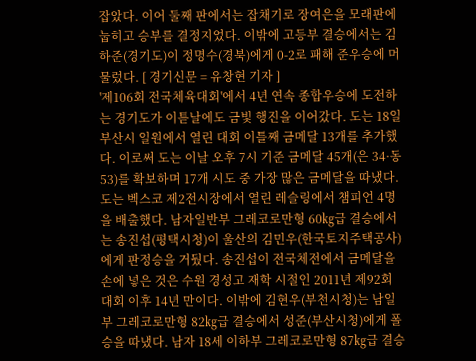잡았다. 이어 둘째 판에서는 잡채기로 장여은을 모래판에 눕히고 승부를 결정지었다. 이밖에 고등부 결승에서는 김하준(경기도)이 정명수(경북)에게 0-2로 패해 준우승에 머물렀다. [ 경기신문 = 유창현 기자 ]
'제106회 전국체육대회'에서 4년 연속 종합우승에 도전하는 경기도가 이튿날에도 금빛 행진을 이어갔다. 도는 18일 부산시 일원에서 열린 대회 이틀째 금메달 13개를 추가했다. 이로써 도는 이날 오후 7시 기준 금메달 45개(은 34·동 53)를 확보하며 17개 시도 중 가장 많은 금메달을 따냈다. 도는 벡스코 제2전시장에서 열린 레슬링에서 챔피언 4명을 배출했다. 남자일반부 그레코로만형 60㎏급 결승에서는 송진섭(평택시청)이 울산의 김민우(한국토지주택공사)에게 판정승을 거뒀다. 송진섭이 전국체전에서 금메달을 손에 넣은 것은 수원 경성고 재학 시절인 2011년 제92회 대회 이후 14년 만이다. 이밖에 김현우(부천시청)는 남일부 그레코로만형 82㎏급 결승에서 성준(부산시청)에게 폴승을 따냈다. 남자 18세 이하부 그레코로만형 87㎏급 결승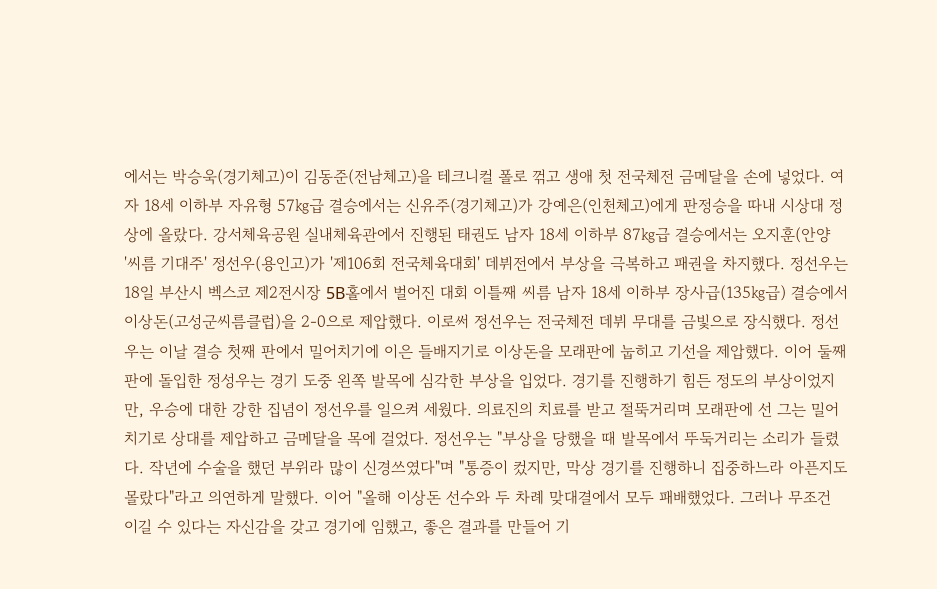에서는 박승욱(경기체고)이 김동준(전남체고)을 테크니컬 폴로 꺾고 생애 첫 전국체전 금메달을 손에 넣었다. 여자 18세 이하부 자유형 57㎏급 결승에서는 신유주(경기체고)가 강예은(인천체고)에게 판정승을 따내 시상대 정상에 올랐다. 강서체육공원 실내체육관에서 진행된 태권도 남자 18세 이하부 87㎏급 결승에서는 오지훈(안양
'씨름 기대주' 정선우(용인고)가 '제106회 전국체육대회' 데뷔전에서 부상을 극복하고 패권을 차지했다. 정선우는 18일 부산시 벡스코 제2전시장 5B홀에서 벌어진 대회 이틀째 씨름 남자 18세 이하부 장사급(135㎏급) 결승에서 이상돈(고성군씨름클럽)을 2-0으로 제압했다. 이로써 정선우는 전국체전 데뷔 무대를 금빛으로 장식했다. 정선우는 이날 결승 첫째 판에서 밀어치기에 이은 들배지기로 이상돈을 모래판에 눕히고 기선을 제압했다. 이어 둘째 판에 돌입한 정성우는 경기 도중 왼쪽 발목에 심각한 부상을 입었다. 경기를 진행하기 힘든 정도의 부상이었지만, 우승에 대한 강한 집념이 정선우를 일으켜 세웠다. 의료진의 치료를 받고 절뚝거리며 모래판에 선 그는 밀어치기로 상대를 제압하고 금메달을 목에 걸었다. 정선우는 "부상을 당했을 때 발목에서 뚜둑거리는 소리가 들렸다. 작년에 수술을 했던 부위라 많이 신경쓰였다"며 "통증이 컸지만, 막상 경기를 진행하니 집중하느라 아픈지도 몰랐다"라고 의연하게 말했다. 이어 "올해 이상돈 선수와 두 차례 맞대결에서 모두 패배했었다. 그러나 무조건 이길 수 있다는 자신감을 갖고 경기에 임했고, 좋은 결과를 만들어 기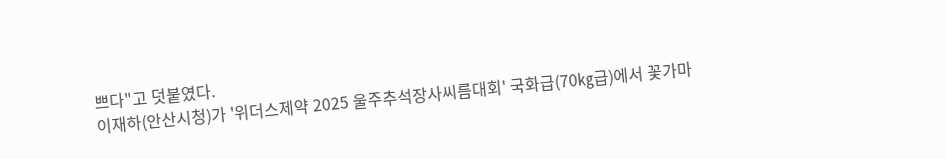쁘다"고 덧붙였다.
이재하(안산시청)가 '위더스제약 2025 울주추석장사씨름대회' 국화급(70㎏급)에서 꽃가마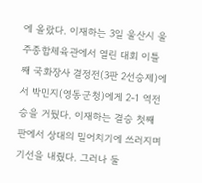에 올랐다. 이재하는 3일 울산시 울주종합체육관에서 열린 대회 이틀째 국화장사 결정전(3판 2선승제)에서 박민지(영동군청)에게 2-1 역전승을 거뒀다. 이재하는 결승 첫째 판에서 상대의 밀어치기에 쓰러지며 기선을 내줬다. 그러나 둘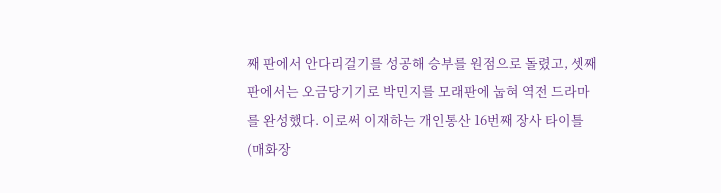째 판에서 안다리걸기를 성공해 승부를 원점으로 돌렸고, 셋째 판에서는 오금당기기로 박민지를 모래판에 눕혀 역전 드라마를 완성했다. 이로써 이재하는 개인통산 16번째 장사 타이틀(매화장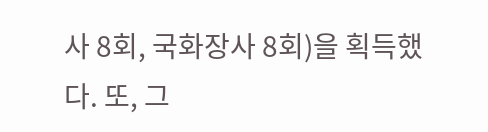사 8회, 국화장사 8회)을 획득했다. 또, 그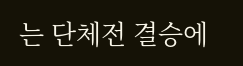는 단체전 결승에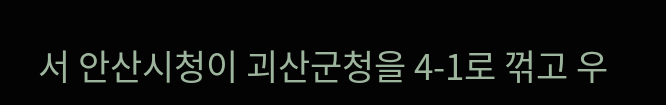서 안산시청이 괴산군청을 4-1로 꺾고 우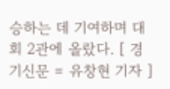승하는 데 기여하며 대회 2관에 올랐다. [ 경기신문 = 유창현 기자 ]